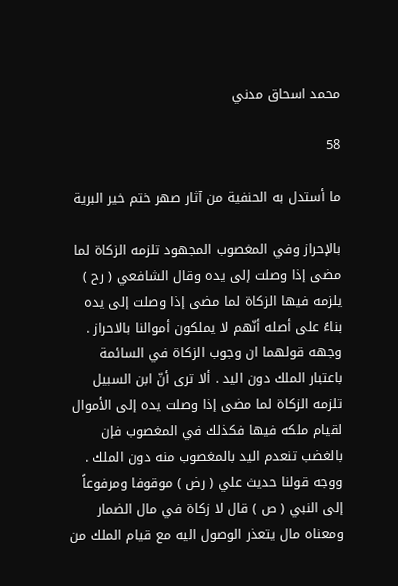محمد اسحاق مدني

58

ما أستدل به الحنفية من آثار صهر ختم خير البرية

بالإحراز وفي المغصوب المجهود تلزمه الزكاة لما مضى إذا وصلت إلى يده وقال الشافعي ( رح ) يلزمه فيها الزكاة لما مضى إذا وصلت إلى يده بناءً على أصله أنّهم لا يملكون أموالنا بالاحراز . وجهه قولهما ان وجوب الزكاة في السائمة باعتبار الملك دون اليد . ألا ترى أنّ ابن السبيل تلزمه الزكاة لما مضى إذا وصلت يده إلى الأموال لقيام ملكه فيها فكذلك في المغصوب فإن بالغضب تنعدم اليد بالمغصوب منه دون الملك . ووجه قولنا حديث علي ( رض ) موقوفا ومرفوعاً إلى النبي ( ص ) قال لا زكاة في مال الضمار ومعناه مال يتعذر الوصول اليه مع قيام الملك من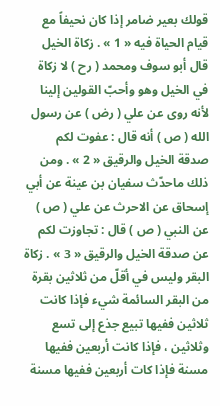قولك بعير ضامر إذا كان نحيفاً مع قيام الحياة فيه « 1 » . زكاة الخيل قال أبو سوف ومحمد ( رح ) لا زكاة في الخيل وهو وأحبّ القولين إلينا لأنه روى عن علي ( رض ) عن رسول الله ( ص ) أنه قال : عفوت لكم صدقة الخيل والرقيق « 2 » . ومن ذلك ماحدّث سفيان بن عينة عن أبي إسحاق عن الاحرث عن علي ( ص ) عن النبي ( ص ) قال : تجاوزت لكم عن صدقة الخيل والرقيق « 3 » . زكاة البقر وليس في أقلّ من ثلاثين بقرة من البقر السائمة شيء فإذا كانت ثلاثين ففيها تبيع جذع إلى تسع وثلاثين ، فإذا كانت أربعين ففيها مسنة فإذا كات أربعين ففيها مسنة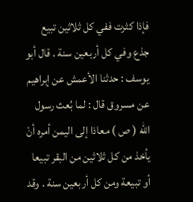فإذا كثرت ففي كل ثلاثين تبيع جذع وفي كل أربعين سنة . قال أبو يوسف : حدثنا الأعمش عن إبراهيم عن مسروق قال : لما بُعث رسول الله ( ص ) معاذا إلى اليمن أمره أنْ يأخذ من كل ثلاثين من البقر تبيعا أو تبيعة ومن كل أربعين سنة . وقد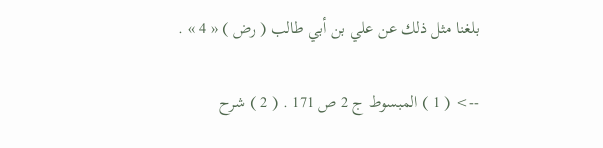بلغنا مثل ذلك عن علي بن أبي طالب ( رض ) « 4 » .

--> ( 1 ) المبسوط ج 2 ص 171 . ( 2 ) شرح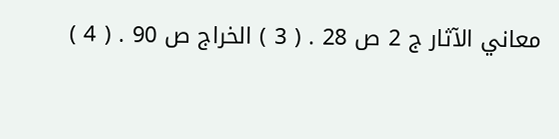معاني الآثار ج 2 ص 28 . ( 3 ) الخراج ص 90 . ( 4 )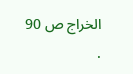الخراج ص 90 .